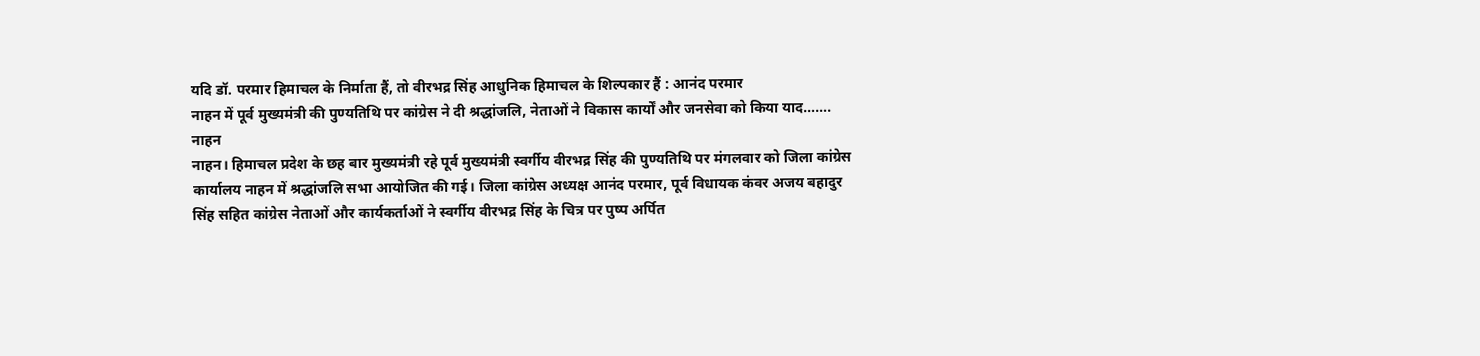यदि डॉ. परमार हिमाचल के निर्माता हैं, तो वीरभद्र सिंह आधुनिक हिमाचल के शिल्पकार हैं : आनंद परमार
नाहन में पूर्व मुख्यमंत्री की पुण्यतिथि पर कांग्रेस ने दी श्रद्धांजलि, नेताओं ने विकास कार्यों और जनसेवा को किया याद…….
नाहन
नाहन। हिमाचल प्रदेश के छह बार मुख्यमंत्री रहे पूर्व मुख्यमंत्री स्वर्गीय वीरभद्र सिंह की पुण्यतिथि पर मंगलवार को जिला कांग्रेस कार्यालय नाहन में श्रद्धांजलि सभा आयोजित की गई। जिला कांग्रेस अध्यक्ष आनंद परमार, पूर्व विधायक कंवर अजय बहादुर सिंह सहित कांग्रेस नेताओं और कार्यकर्ताओं ने स्वर्गीय वीरभद्र सिंह के चित्र पर पुष्प अर्पित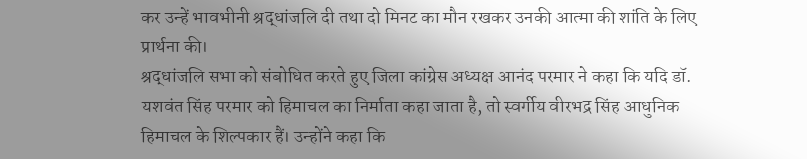कर उन्हें भावभीनी श्रद्धांजलि दी तथा दो मिनट का मौन रखकर उनकी आत्मा की शांति के लिए प्रार्थना की।
श्रद्धांजलि सभा को संबोधित करते हुए जिला कांग्रेस अध्यक्ष आनंद परमार ने कहा कि यदि डॉ. यशवंत सिंह परमार को हिमाचल का निर्माता कहा जाता है, तो स्वर्गीय वीरभद्र सिंह आधुनिक हिमाचल के शिल्पकार हैं। उन्होंने कहा कि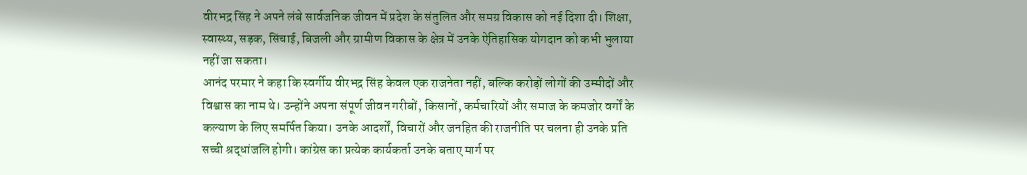वीरभद्र सिंह ने अपने लंबे सार्वजनिक जीवन में प्रदेश के संतुलित और समग्र विकास को नई दिशा दी। शिक्षा, स्वास्थ्य, सड़क, सिंचाई, बिजली और ग्रामीण विकास के क्षेत्र में उनके ऐतिहासिक योगदान को कभी भुलाया नहीं जा सकता।
आनंद परमार ने कहा कि स्वर्गीय वीरभद्र सिंह केवल एक राजनेता नहीं, बल्कि करोड़ों लोगों की उम्मीदों और विश्वास का नाम थे। उन्होंने अपना संपूर्ण जीवन गरीबों, किसानों, कर्मचारियों और समाज के कमजोर वर्गों के कल्याण के लिए समर्पित किया। उनके आदर्शों, विचारों और जनहित की राजनीति पर चलना ही उनके प्रति सच्ची श्रद्धांजलि होगी। कांग्रेस का प्रत्येक कार्यकर्ता उनके बताए मार्ग पर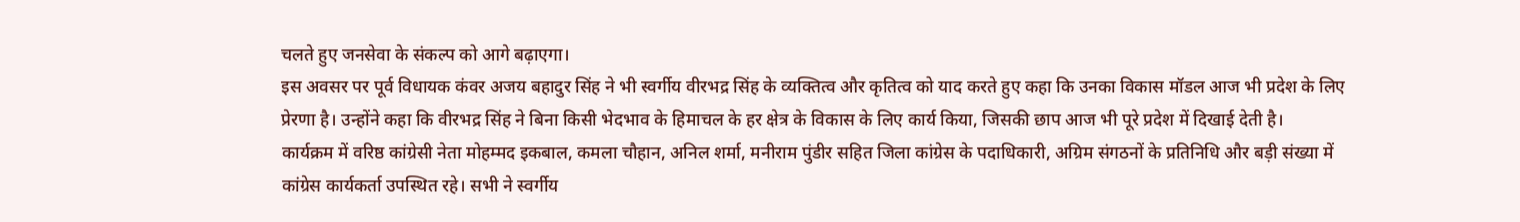चलते हुए जनसेवा के संकल्प को आगे बढ़ाएगा।
इस अवसर पर पूर्व विधायक कंवर अजय बहादुर सिंह ने भी स्वर्गीय वीरभद्र सिंह के व्यक्तित्व और कृतित्व को याद करते हुए कहा कि उनका विकास मॉडल आज भी प्रदेश के लिए प्रेरणा है। उन्होंने कहा कि वीरभद्र सिंह ने बिना किसी भेदभाव के हिमाचल के हर क्षेत्र के विकास के लिए कार्य किया, जिसकी छाप आज भी पूरे प्रदेश में दिखाई देती है।
कार्यक्रम में वरिष्ठ कांग्रेसी नेता मोहम्मद इकबाल, कमला चौहान, अनिल शर्मा, मनीराम पुंडीर सहित जिला कांग्रेस के पदाधिकारी, अग्रिम संगठनों के प्रतिनिधि और बड़ी संख्या में कांग्रेस कार्यकर्ता उपस्थित रहे। सभी ने स्वर्गीय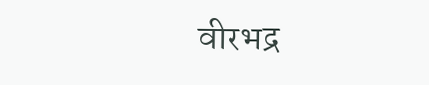वीरभद्र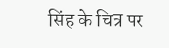सिंह के चित्र पर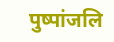पुष्पांजलि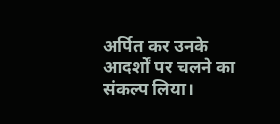अर्पित कर उनके आदर्शों पर चलने का संकल्प लिया।